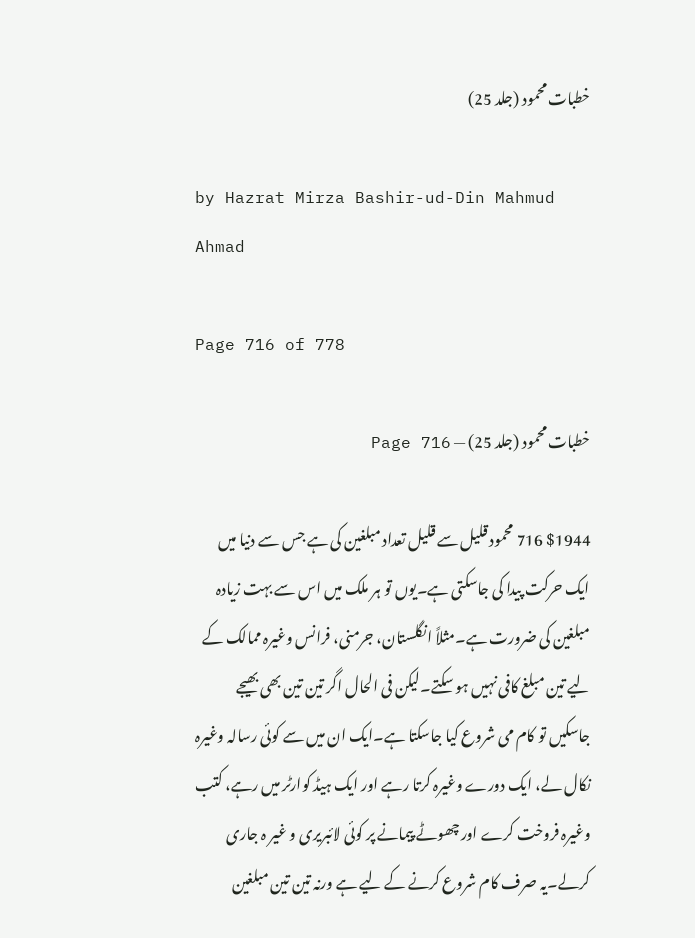خطبات محمود (جلد 25)

by Hazrat Mirza Bashir-ud-Din Mahmud Ahmad

Page 716 of 778

خطبات محمود (جلد 25) — Page 716

$1944 716 محمود قلیل سے قلیل تعداد مبلغین کی ہے جس سے دنیا میں ایک حرکت پیدا کی جاسکتی ہے۔یوں تو ہر ملک میں اس سے بہت زیادہ مبلغین کی ضرورت ہے۔مثلاً انگلستان، جرمنی، فرانس وغیرہ ممالک کے لیے تین مبلغ کافی نہیں ہو سکتے۔لیکن فی الحال اگر تین تین بھی بھیجے جاسکیں تو کام می شروع کیا جاسکتا ہے۔ایک ان میں سے کوئی رسالہ وغیرہ نکال لے، ایک دورے وغیرہ کرتا رہے اور ایک ہیڈ کوارٹر میں رہے، کتب وغیرہ فروخت کرے اور چھوٹے پیمانے پر کوئی لائبریری و غیر ہ جاری کرلے۔یہ صرف کام شروع کرنے کے لیے ہے ورنہ تین تین مبلغین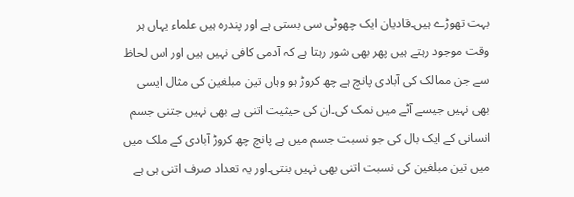بہت تھوڑے ہیں۔قادیان ایک چھوٹی سی بستی ہے اور پندرہ ہیں علماء یہاں ہر وقت موجود رہتے ہیں پھر بھی شور رہتا ہے کہ آدمی کافی نہیں ہیں اور اس لحاظ سے جن ممالک کی آبادی پانچ ہے چھ کروڑ ہو وہاں تین مبلغین کی مثال ایسی بھی نہیں جیسے آٹے میں نمک کی۔ان کی حیثیت اتنی ہے بھی نہیں جتنی جسم انسانی کے ایک بال کی جو نسبت جسم میں ہے پانچ چھ کروڑ آبادی کے ملک میں میں تین مبلغین کی نسبت اتنی بھی نہیں بنتی۔اور یہ تعداد صرف اتنی ہی ہے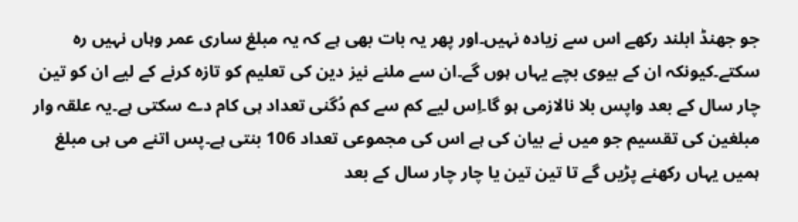جو جھنڈ ابلند رکھے اس سے زیادہ نہیں۔اور پھر یہ بات بھی ہے کہ یہ مبلغ ساری عمر وہاں نہیں رہ سکتے۔کیونکہ ان کے بیوی بچے یہاں ہوں گے۔ان سے ملنے نیز دین کی تعلیم کو تازہ کرنے کے لیے ان کو تین چار سال کے بعد واپس بلا نالازمی ہو گا۔اِس لیے کم سے کم دُگنی تعداد ہی کام دے سکتی ہے۔یہ علقہ وار مبلغین کی تقسیم جو میں نے بیان کی ہے اس کی مجموعی تعداد 106 بنتی ہے۔پس اتنے می ہی مبلغ ہمیں یہاں رکھنے پڑیں گے تا تین تین یا چار چار سال کے بعد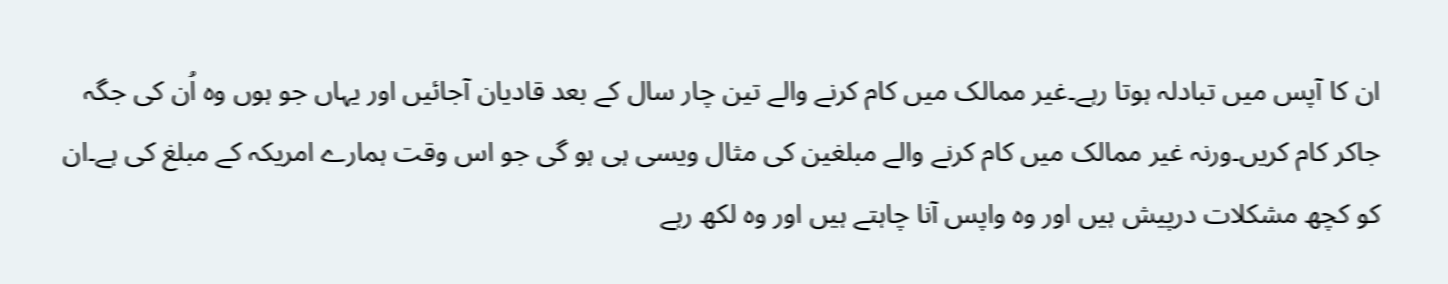ان کا آپس میں تبادلہ ہوتا رہے۔غیر ممالک میں کام کرنے والے تین چار سال کے بعد قادیان آجائیں اور یہاں جو ہوں وہ اُن کی جگہ جاکر کام کریں۔ورنہ غیر ممالک میں کام کرنے والے مبلغین کی مثال ویسی ہی ہو گی جو اس وقت ہمارے امریکہ کے مبلغ کی ہے۔ان کو کچھ مشکلات درپیش ہیں اور وہ واپس آنا چاہتے ہیں اور وہ لکھ رہے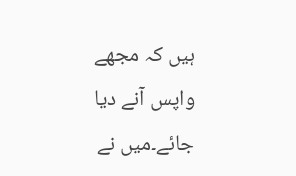ہیں کہ مجھے واپس آنے دیا جائے۔میں نے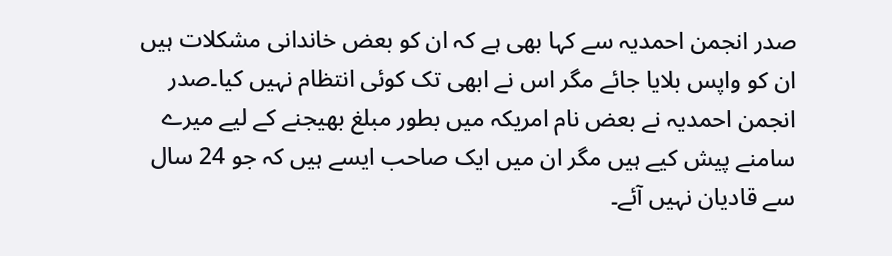صدر انجمن احمدیہ سے کہا بھی ہے کہ ان کو بعض خاندانی مشکلات ہیں ان کو واپس بلایا جائے مگر اس نے ابھی تک کوئی انتظام نہیں کیا۔صدر انجمن احمدیہ نے بعض نام امریکہ میں بطور مبلغ بھیجنے کے لیے میرے سامنے پیش کیے ہیں مگر ان میں ایک صاحب ایسے ہیں کہ جو 24 سال سے قادیان نہیں آئے۔